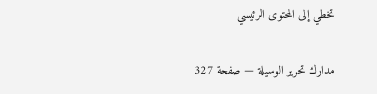تخطي إلى المحتوى الرئيسي

مدارك تحرير الوسيلة — صفحة 327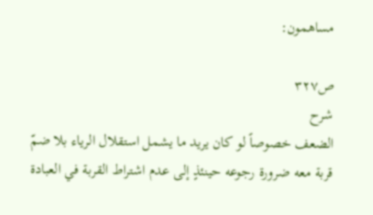مساهمون:

ص٣٢٧
شرح
الضعف خصوصاً لو كان يريد ما يشمل استقلال الرياء بلا ضمّ قربة معه ضرورة رجوعه حينئذٍ إلى عدم اشتراط القربة في العبادة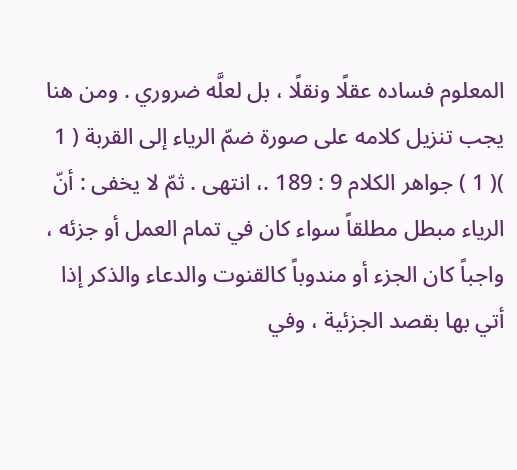المعلوم فساده عقلًا ونقلًا ، بل لعلَّه ضروري . ومن هنا يجب تنزيل كلامه على صورة ضمّ الرياء إلى القربة ( 1 )( 1 ) جواهر الكلام 9 : 189 .، انتهى . ثمّ لا يخفى : أنّ الرياء مبطل مطلقاً سواء كان في تمام العمل أو جزئه ، واجباً كان الجزء أو مندوباً كالقنوت والدعاء والذكر إذا أتي بها بقصد الجزئية ، وفي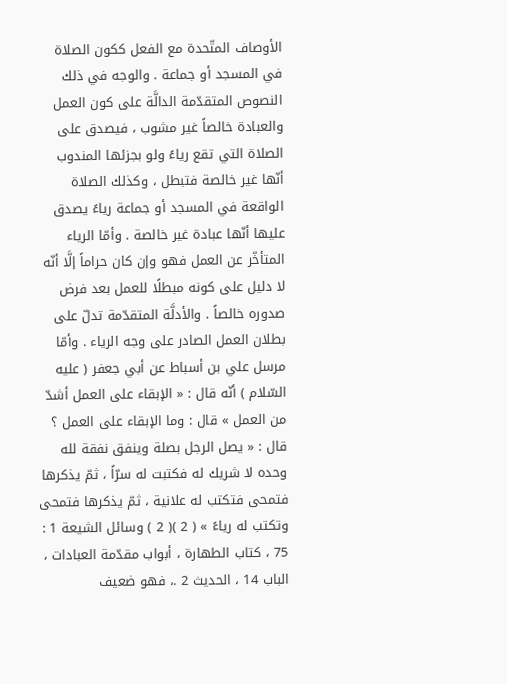الأوصاف المتّحدة مع الفعل ككون الصلاة في المسجد أو جماعة . والوجه في ذلك النصوص المتقدّمة الدالَّة على كون العمل والعبادة خالصاً غير مشوب ، فيصدق على الصلاة التي تقع رياءً ولو بجزئها المندوب أنّها غير خالصة فتبطل ، وكذلك الصلاة الواقعة في المسجد أو جماعة رياءً يصدق عليها أنّها عبادة غير خالصة . وأمّا الرياء المتأخّر عن العمل فهو وإن كان حراماً إلَّا أنّه لا دليل على كونه مبطلًا للعمل بعد فرض صدوره خالصاً . والأدلَّة المتقدّمة تدلّ على بطلان العمل الصادر على وجه الرياء . وأمّا مرسل علي بن أسباط عن أبي جعفر ( عليه السّلام ) أنّه قال : « الإبقاء على العمل أشدّ من العمل » قال : وما الإبقاء على العمل ؟ قال : « يصل الرجل بصلة وينفق نفقة لله وحده لا شريك له فكتبت له سرّاً ، ثمّ يذكرها فتمحى فتكتب له علانية ، ثمّ يذكرها فتمحى وتكتب له رياءً » ( 2 )( 2 ) وسائل الشيعة 1 : 75 ، كتاب الطهارة ، أبواب مقدّمة العبادات ، الباب 14 ، الحديث 2 .، فهو ضعيف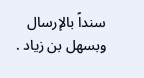سنداً بالإرسال وبسهل بن زياد .